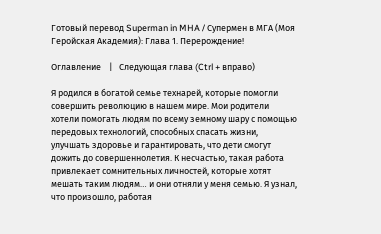Готовый перевод Superman in MHA / Супермен в МГА (Моя Геройская Академия): Глава 1. Перерождение!

Оглавление    |   Следующая глава (Ctrl + вправо)

Я родился в богатой семье технарей, которые помогли совершить революцию в нашем мире. Мои родители хотели помогать людям по всему земному шару с помощью передовых технологий, способных спасать жизни, улучшать здоровье и гарантировать, что дети смогут дожить до совершеннолетия. К несчастью, такая работа привлекает сомнительных личностей, которые хотят мешать таким людям… и они отняли у меня семью. Я узнал, что произошло, работая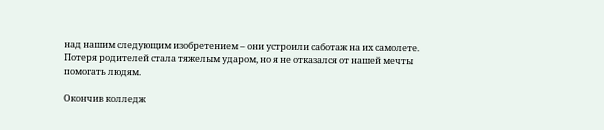над нашим следующим изобретением – они устроили саботаж на их самолете. Потеря родителей стала тяжелым ударом, но я не отказался от нашей мечты помогать людям.

Окончив колледж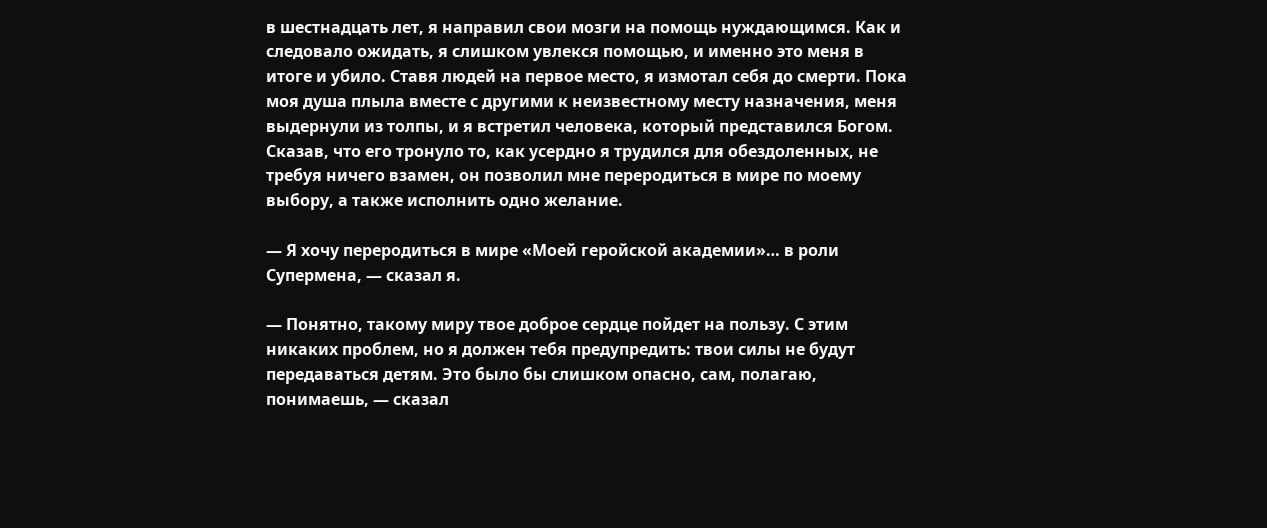в шестнадцать лет, я направил свои мозги на помощь нуждающимся. Как и следовало ожидать, я слишком увлекся помощью, и именно это меня в итоге и убило. Ставя людей на первое место, я измотал себя до смерти. Пока моя душа плыла вместе с другими к неизвестному месту назначения, меня выдернули из толпы, и я встретил человека, который представился Богом. Сказав, что его тронуло то, как усердно я трудился для обездоленных, не требуя ничего взамен, он позволил мне переродиться в мире по моему выбору, а также исполнить одно желание.

— Я хочу переродиться в мире «Моей геройской академии»… в роли Супермена, — сказал я.

— Понятно, такому миру твое доброе сердце пойдет на пользу. С этим никаких проблем, но я должен тебя предупредить: твои силы не будут передаваться детям. Это было бы слишком опасно, сам, полагаю, понимаешь, — сказал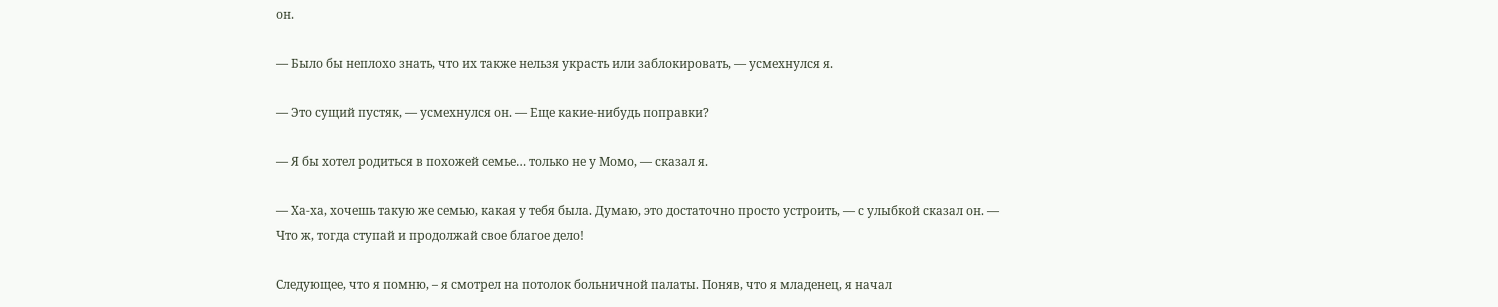он.

— Было бы неплохо знать, что их также нельзя украсть или заблокировать, — усмехнулся я.

— Это сущий пустяк, — усмехнулся он. — Еще какие-нибудь поправки?

— Я бы хотел родиться в похожей семье… только не у Момо, — сказал я.

— Ха-ха, хочешь такую же семью, какая у тебя была. Думаю, это достаточно просто устроить, — с улыбкой сказал он. — Что ж, тогда ступай и продолжай свое благое дело!

Следующее, что я помню, – я смотрел на потолок больничной палаты. Поняв, что я младенец, я начал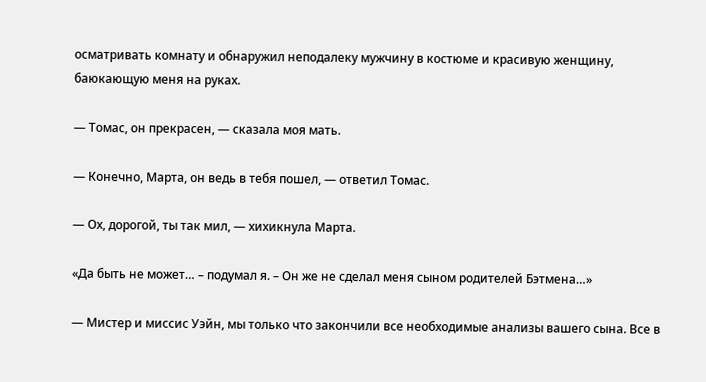осматривать комнату и обнаружил неподалеку мужчину в костюме и красивую женщину, баюкающую меня на руках.

— Томас, он прекрасен, — сказала моя мать.

— Конечно, Марта, он ведь в тебя пошел, — ответил Томас.

— Ох, дорогой, ты так мил, — хихикнула Марта.

«Да быть не может… – подумал я. – Он же не сделал меня сыном родителей Бэтмена…»

— Мистер и миссис Уэйн, мы только что закончили все необходимые анализы вашего сына. Все в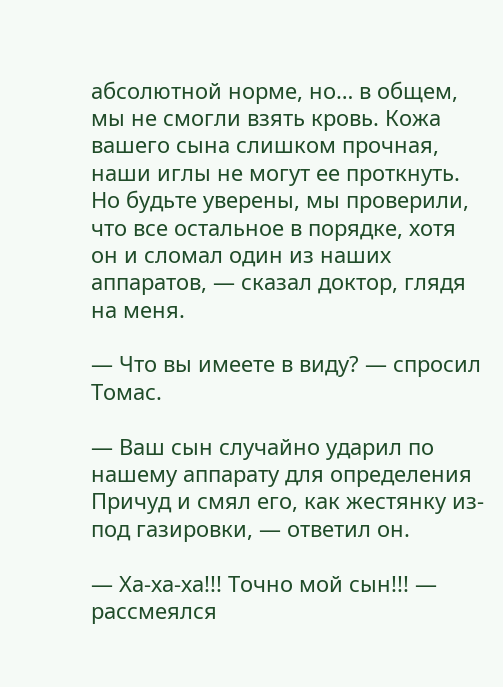абсолютной норме, но… в общем, мы не смогли взять кровь. Кожа вашего сына слишком прочная, наши иглы не могут ее проткнуть. Но будьте уверены, мы проверили, что все остальное в порядке, хотя он и сломал один из наших аппаратов, — сказал доктор, глядя на меня.

— Что вы имеете в виду? — спросил Томас.

— Ваш сын случайно ударил по нашему аппарату для определения Причуд и смял его, как жестянку из-под газировки, — ответил он.

— Ха-ха-ха!!! Точно мой сын!!! — рассмеялся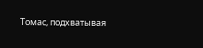Томас, подхватывая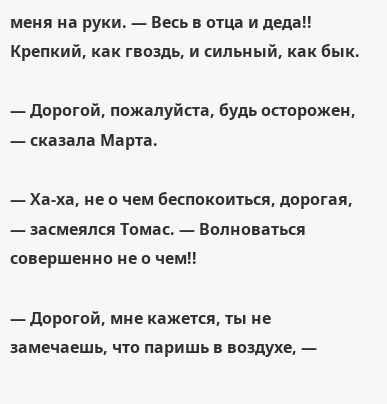меня на руки. — Весь в отца и деда!! Крепкий, как гвоздь, и сильный, как бык.

— Дорогой, пожалуйста, будь осторожен, — сказала Марта.

— Ха-ха, не о чем беспокоиться, дорогая, — засмеялся Томас. — Волноваться совершенно не о чем!!

— Дорогой, мне кажется, ты не замечаешь, что паришь в воздухе, —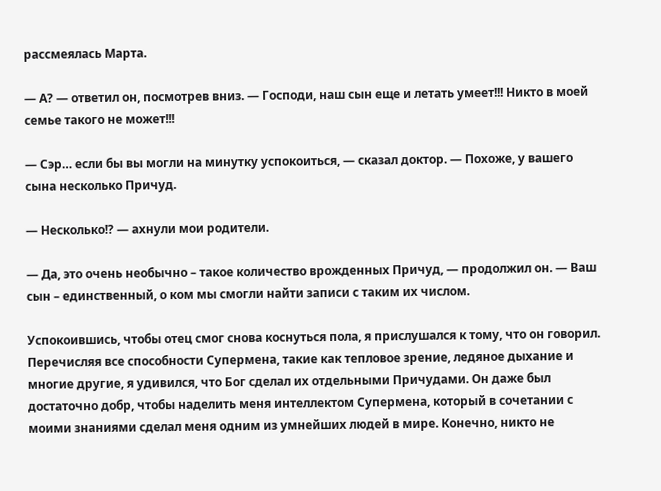рассмеялась Марта.

— А? — ответил он, посмотрев вниз. — Господи, наш сын еще и летать умеет!!! Никто в моей семье такого не может!!!

— Сэр… если бы вы могли на минутку успокоиться, — сказал доктор. — Похоже, у вашего сына несколько Причуд.

— Несколько!? — ахнули мои родители.

— Да, это очень необычно – такое количество врожденных Причуд, — продолжил он. — Ваш сын – единственный, о ком мы смогли найти записи с таким их числом.

Успокоившись, чтобы отец смог снова коснуться пола, я прислушался к тому, что он говорил. Перечисляя все способности Супермена, такие как тепловое зрение, ледяное дыхание и многие другие, я удивился, что Бог сделал их отдельными Причудами. Он даже был достаточно добр, чтобы наделить меня интеллектом Супермена, который в сочетании с моими знаниями сделал меня одним из умнейших людей в мире. Конечно, никто не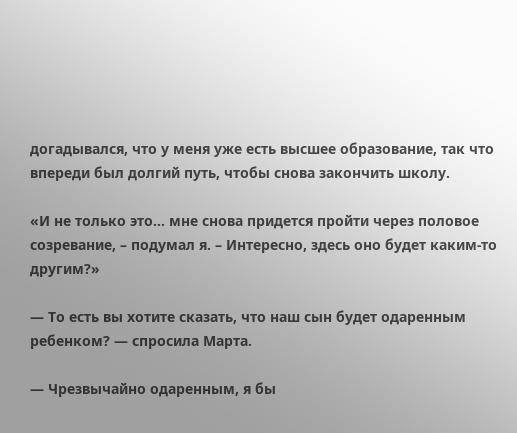догадывался, что у меня уже есть высшее образование, так что впереди был долгий путь, чтобы снова закончить школу.

«И не только это… мне снова придется пройти через половое созревание, – подумал я. – Интересно, здесь оно будет каким-то другим?»

— То есть вы хотите сказать, что наш сын будет одаренным ребенком? — спросила Марта.

— Чрезвычайно одаренным, я бы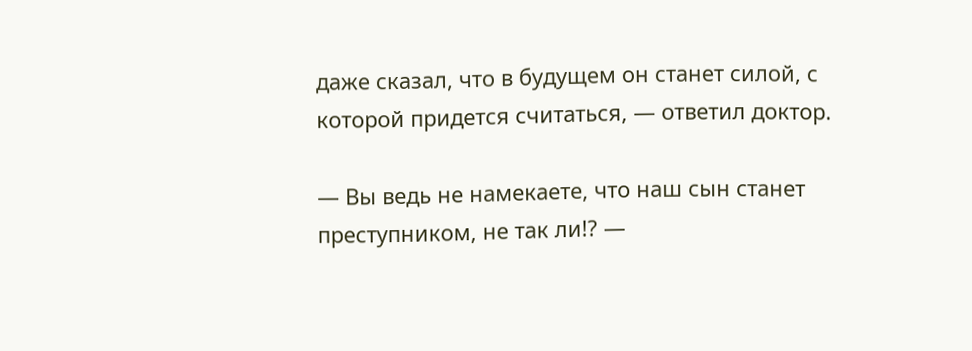даже сказал, что в будущем он станет силой, с которой придется считаться, — ответил доктор.

— Вы ведь не намекаете, что наш сын станет преступником, не так ли!? —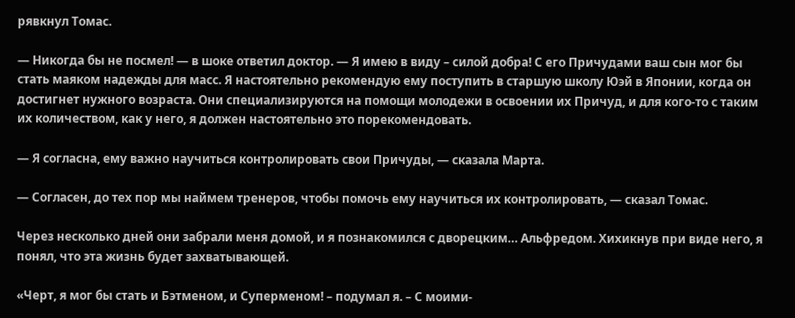рявкнул Томас.

— Никогда бы не посмел! — в шоке ответил доктор. — Я имею в виду – силой добра! С его Причудами ваш сын мог бы стать маяком надежды для масс. Я настоятельно рекомендую ему поступить в старшую школу Юэй в Японии, когда он достигнет нужного возраста. Они специализируются на помощи молодежи в освоении их Причуд, и для кого-то с таким их количеством, как у него, я должен настоятельно это порекомендовать.

— Я согласна, ему важно научиться контролировать свои Причуды, — сказала Марта.

— Согласен, до тех пор мы наймем тренеров, чтобы помочь ему научиться их контролировать, — сказал Томас.

Через несколько дней они забрали меня домой, и я познакомился с дворецким… Альфредом. Хихикнув при виде него, я понял, что эта жизнь будет захватывающей.

«Черт, я мог бы стать и Бэтменом, и Суперменом! – подумал я. – С моими-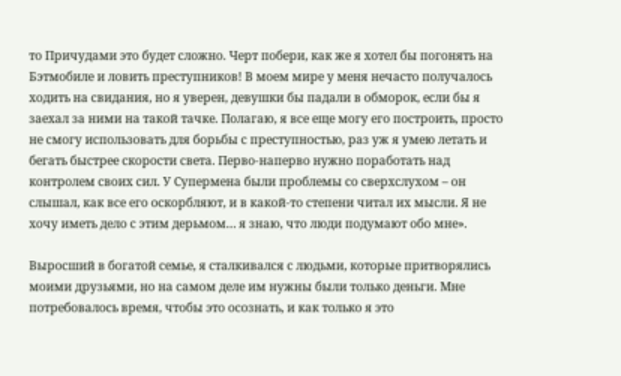то Причудами это будет сложно. Черт побери, как же я хотел бы погонять на Бэтмобиле и ловить преступников! В моем мире у меня нечасто получалось ходить на свидания, но я уверен, девушки бы падали в обморок, если бы я заехал за ними на такой тачке. Полагаю, я все еще могу его построить, просто не смогу использовать для борьбы с преступностью, раз уж я умею летать и бегать быстрее скорости света. Перво-наперво нужно поработать над контролем своих сил. У Супермена были проблемы со сверхслухом – он слышал, как все его оскорбляют, и в какой-то степени читал их мысли. Я не хочу иметь дело с этим дерьмом… я знаю, что люди подумают обо мне».

Выросший в богатой семье, я сталкивался с людьми, которые притворялись моими друзьями, но на самом деле им нужны были только деньги. Мне потребовалось время, чтобы это осознать, и как только я это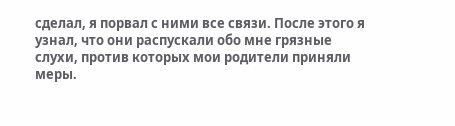сделал, я порвал с ними все связи. После этого я узнал, что они распускали обо мне грязные слухи, против которых мои родители приняли меры.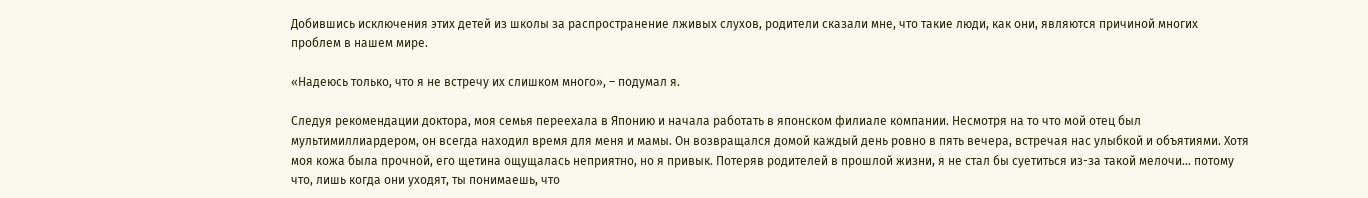Добившись исключения этих детей из школы за распространение лживых слухов, родители сказали мне, что такие люди, как они, являются причиной многих проблем в нашем мире.

«Надеюсь только, что я не встречу их слишком много», – подумал я.

Следуя рекомендации доктора, моя семья переехала в Японию и начала работать в японском филиале компании. Несмотря на то что мой отец был мультимиллиардером, он всегда находил время для меня и мамы. Он возвращался домой каждый день ровно в пять вечера, встречая нас улыбкой и объятиями. Хотя моя кожа была прочной, его щетина ощущалась неприятно, но я привык. Потеряв родителей в прошлой жизни, я не стал бы суетиться из-за такой мелочи… потому что, лишь когда они уходят, ты понимаешь, что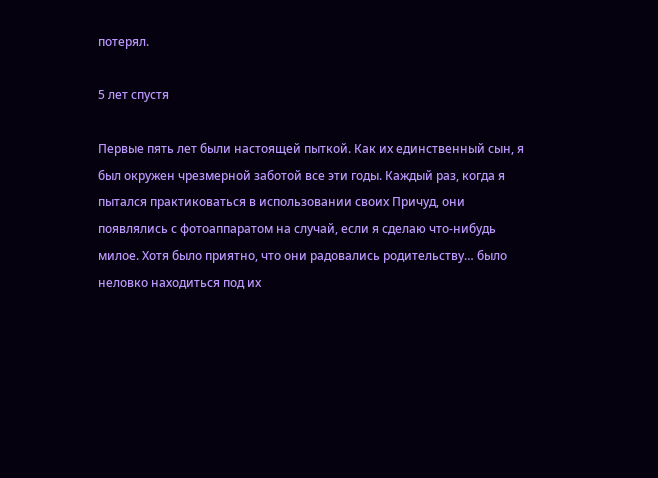потерял.

5 лет спустя

Первые пять лет были настоящей пыткой. Как их единственный сын, я был окружен чрезмерной заботой все эти годы. Каждый раз, когда я пытался практиковаться в использовании своих Причуд, они появлялись с фотоаппаратом на случай, если я сделаю что-нибудь милое. Хотя было приятно, что они радовались родительству… было неловко находиться под их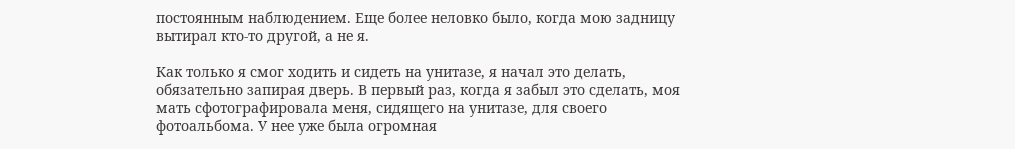постоянным наблюдением. Еще более неловко было, когда мою задницу вытирал кто-то другой, а не я.

Как только я смог ходить и сидеть на унитазе, я начал это делать, обязательно запирая дверь. В первый раз, когда я забыл это сделать, моя мать сфотографировала меня, сидящего на унитазе, для своего фотоальбома. У нее уже была огромная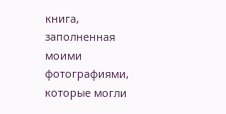книга, заполненная моими фотографиями, которые могли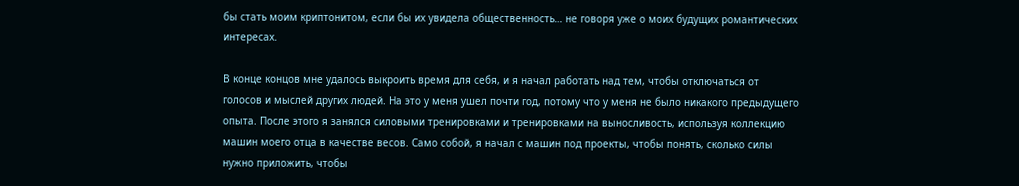бы стать моим криптонитом, если бы их увидела общественность… не говоря уже о моих будущих романтических интересах.

В конце концов мне удалось выкроить время для себя, и я начал работать над тем, чтобы отключаться от голосов и мыслей других людей. На это у меня ушел почти год, потому что у меня не было никакого предыдущего опыта. После этого я занялся силовыми тренировками и тренировками на выносливость, используя коллекцию машин моего отца в качестве весов. Само собой, я начал с машин под проекты, чтобы понять, сколько силы нужно приложить, чтобы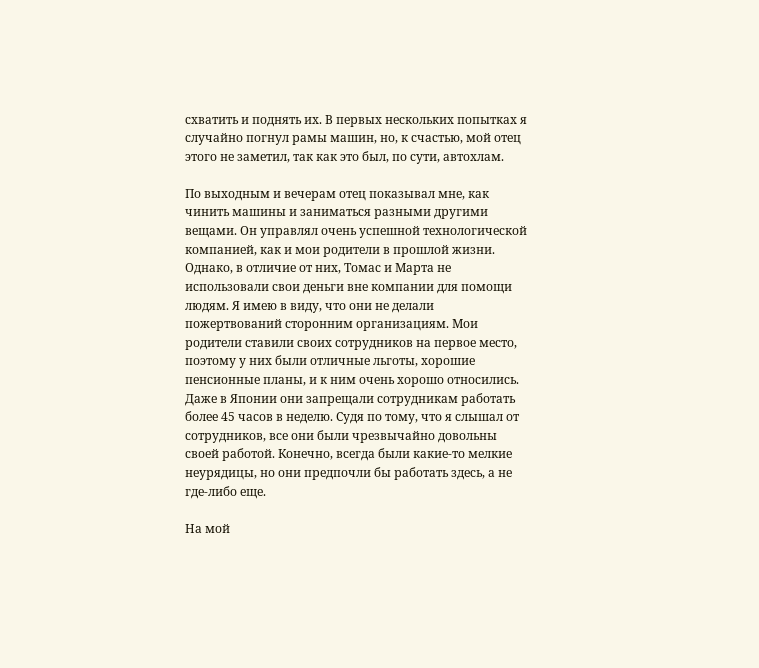схватить и поднять их. В первых нескольких попытках я случайно погнул рамы машин, но, к счастью, мой отец этого не заметил, так как это был, по сути, автохлам.

По выходным и вечерам отец показывал мне, как чинить машины и заниматься разными другими вещами. Он управлял очень успешной технологической компанией, как и мои родители в прошлой жизни. Однако, в отличие от них, Томас и Марта не использовали свои деньги вне компании для помощи людям. Я имею в виду, что они не делали пожертвований сторонним организациям. Мои родители ставили своих сотрудников на первое место, поэтому у них были отличные льготы, хорошие пенсионные планы, и к ним очень хорошо относились. Даже в Японии они запрещали сотрудникам работать более 45 часов в неделю. Судя по тому, что я слышал от сотрудников, все они были чрезвычайно довольны своей работой. Конечно, всегда были какие-то мелкие неурядицы, но они предпочли бы работать здесь, а не где-либо еще.

На мой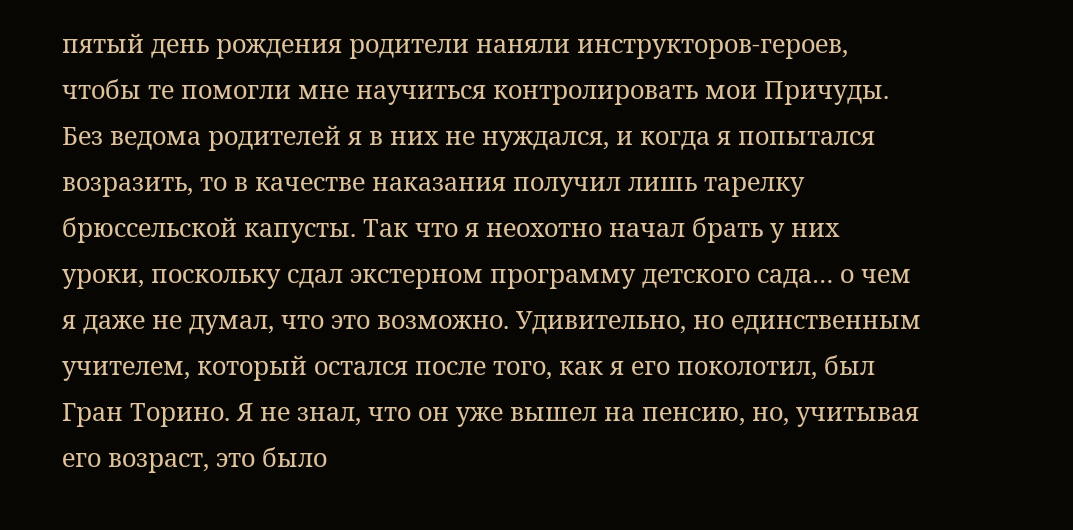пятый день рождения родители наняли инструкторов-героев, чтобы те помогли мне научиться контролировать мои Причуды. Без ведома родителей я в них не нуждался, и когда я попытался возразить, то в качестве наказания получил лишь тарелку брюссельской капусты. Так что я неохотно начал брать у них уроки, поскольку сдал экстерном программу детского сада… о чем я даже не думал, что это возможно. Удивительно, но единственным учителем, который остался после того, как я его поколотил, был Гран Торино. Я не знал, что он уже вышел на пенсию, но, учитывая его возраст, это было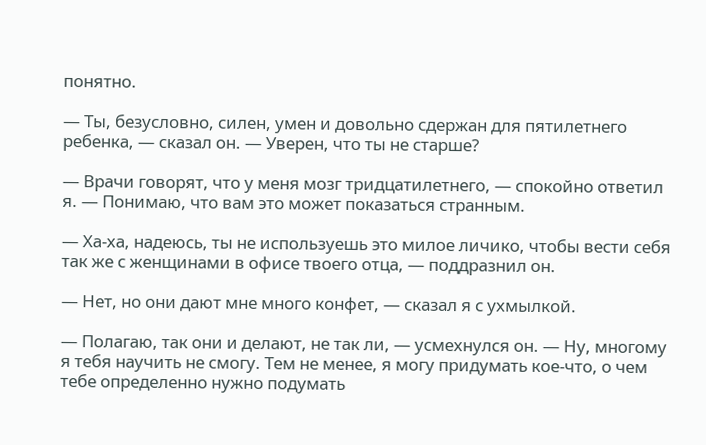понятно.

— Ты, безусловно, силен, умен и довольно сдержан для пятилетнего ребенка, — сказал он. — Уверен, что ты не старше?

— Врачи говорят, что у меня мозг тридцатилетнего, — спокойно ответил я. — Понимаю, что вам это может показаться странным.

— Ха-ха, надеюсь, ты не используешь это милое личико, чтобы вести себя так же с женщинами в офисе твоего отца, — поддразнил он.

— Нет, но они дают мне много конфет, — сказал я с ухмылкой.

— Полагаю, так они и делают, не так ли, — усмехнулся он. — Ну, многому я тебя научить не смогу. Тем не менее, я могу придумать кое-что, о чем тебе определенно нужно подумать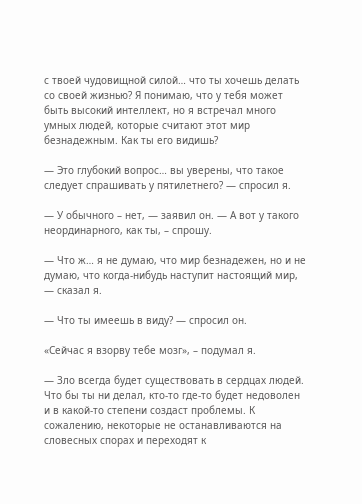с твоей чудовищной силой… что ты хочешь делать со своей жизнью? Я понимаю, что у тебя может быть высокий интеллект, но я встречал много умных людей, которые считают этот мир безнадежным. Как ты его видишь?

— Это глубокий вопрос… вы уверены, что такое следует спрашивать у пятилетнего? — спросил я.

— У обычного – нет, — заявил он. — А вот у такого неординарного, как ты, – спрошу.

— Что ж… я не думаю, что мир безнадежен, но и не думаю, что когда-нибудь наступит настоящий мир, — сказал я.

— Что ты имеешь в виду? — спросил он.

«Сейчас я взорву тебе мозг», – подумал я.

— Зло всегда будет существовать в сердцах людей. Что бы ты ни делал, кто-то где-то будет недоволен и в какой-то степени создаст проблемы. К сожалению, некоторые не останавливаются на словесных спорах и переходят к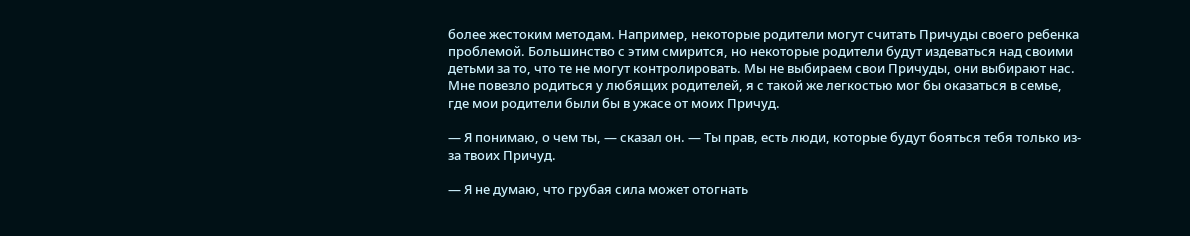более жестоким методам. Например, некоторые родители могут считать Причуды своего ребенка проблемой. Большинство с этим смирится, но некоторые родители будут издеваться над своими детьми за то, что те не могут контролировать. Мы не выбираем свои Причуды, они выбирают нас. Мне повезло родиться у любящих родителей, я с такой же легкостью мог бы оказаться в семье, где мои родители были бы в ужасе от моих Причуд.

— Я понимаю, о чем ты, — сказал он. — Ты прав, есть люди, которые будут бояться тебя только из-за твоих Причуд.

— Я не думаю, что грубая сила может отогнать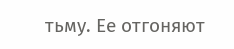тьму. Ее отгоняют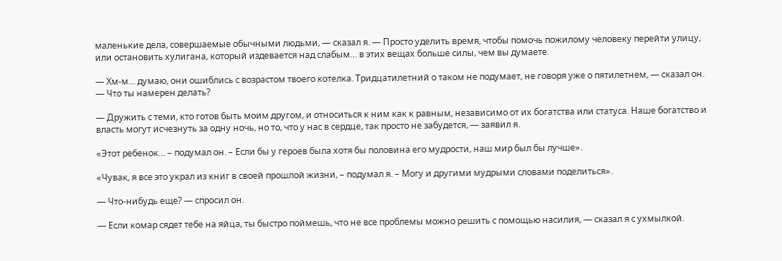маленькие дела, совершаемые обычными людьми, — сказал я. — Просто уделить время, чтобы помочь пожилому человеку перейти улицу, или остановить хулигана, который издевается над слабым… в этих вещах больше силы, чем вы думаете.

— Хм-м… думаю, они ошиблись с возрастом твоего котелка. Тридцатилетний о таком не подумает, не говоря уже о пятилетнем, — сказал он. — Что ты намерен делать?

— Дружить с теми, кто готов быть моим другом, и относиться к ним как к равным, независимо от их богатства или статуса. Наше богатство и власть могут исчезнуть за одну ночь, но то, что у нас в сердце, так просто не забудется, — заявил я.

«Этот ребенок… – подумал он. – Если бы у героев была хотя бы половина его мудрости, наш мир был бы лучше».

«Чувак, я все это украл из книг в своей прошлой жизни, – подумал я. – Могу и другими мудрыми словами поделиться».

— Что-нибудь еще? — спросил он.

— Если комар сядет тебе на яйца, ты быстро поймешь, что не все проблемы можно решить с помощью насилия, — сказал я с ухмылкой.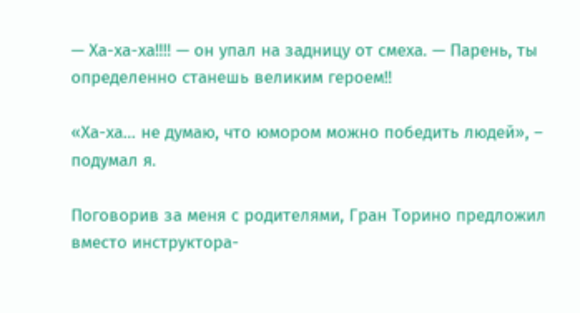— Ха-ха-ха!!!! — он упал на задницу от смеха. — Парень, ты определенно станешь великим героем!!

«Ха-ха… не думаю, что юмором можно победить людей», – подумал я.

Поговорив за меня с родителями, Гран Торино предложил вместо инструктора-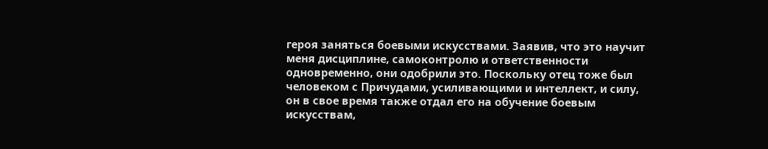героя заняться боевыми искусствами. Заявив, что это научит меня дисциплине, самоконтролю и ответственности одновременно, они одобрили это. Поскольку отец тоже был человеком с Причудами, усиливающими и интеллект, и силу, он в свое время также отдал его на обучение боевым искусствам,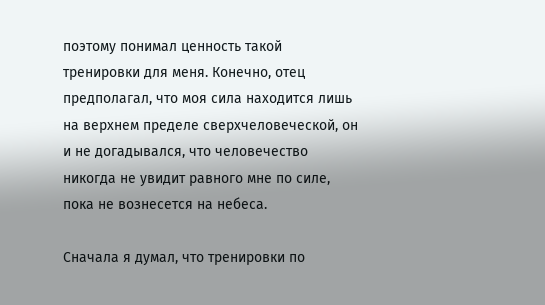поэтому понимал ценность такой тренировки для меня. Конечно, отец предполагал, что моя сила находится лишь на верхнем пределе сверхчеловеческой, он и не догадывался, что человечество никогда не увидит равного мне по силе, пока не вознесется на небеса.

Сначала я думал, что тренировки по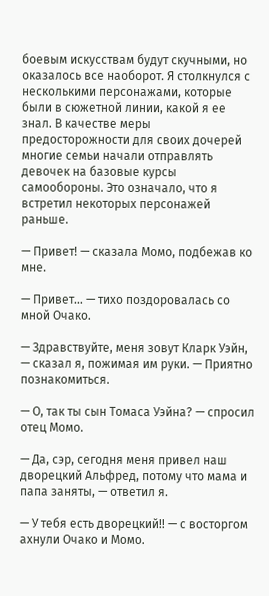боевым искусствам будут скучными, но оказалось все наоборот. Я столкнулся с несколькими персонажами, которые были в сюжетной линии, какой я ее знал. В качестве меры предосторожности для своих дочерей многие семьи начали отправлять девочек на базовые курсы самообороны. Это означало, что я встретил некоторых персонажей раньше.

— Привет! — сказала Момо, подбежав ко мне.

— Привет… — тихо поздоровалась со мной Очако.

— Здравствуйте, меня зовут Кларк Уэйн, — сказал я, пожимая им руки. — Приятно познакомиться.

— О, так ты сын Томаса Уэйна? — спросил отец Момо.

— Да, сэр, сегодня меня привел наш дворецкий Альфред, потому что мама и папа заняты, — ответил я.

— У тебя есть дворецкий!! — с восторгом ахнули Очако и Момо.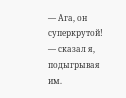— Ага, он суперкрутой! — сказал я, подыгрывая им.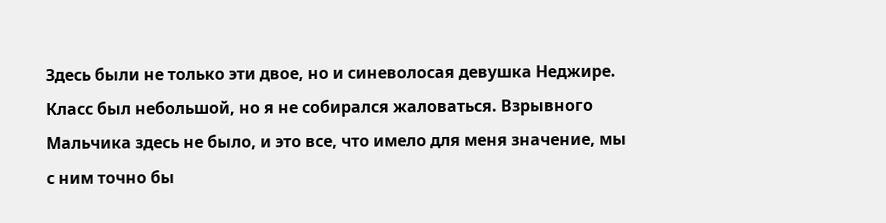Здесь были не только эти двое, но и синеволосая девушка Неджире. Класс был небольшой, но я не собирался жаловаться. Взрывного Мальчика здесь не было, и это все, что имело для меня значение, мы с ним точно бы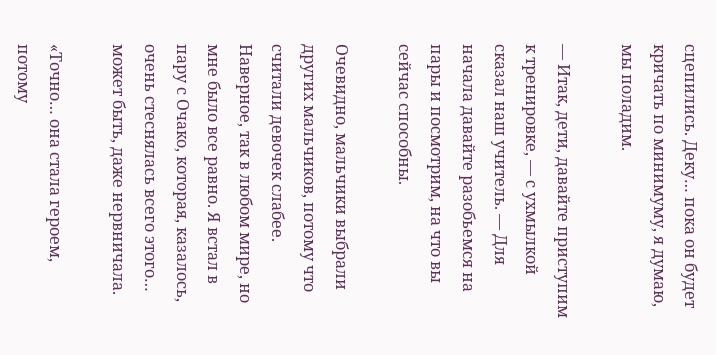сцепились. Деку… пока он будет кричать по минимуму, я думаю, мы поладим.

— Итак, дети, давайте приступим к тренировке, — с ухмылкой сказал наш учитель. — Для начала давайте разобьемся на пары и посмотрим, на что вы сейчас способны.

Очевидно, мальчики выбрали других мальчиков, потому что считали девочек слабее. Наверное, так в любом мире, но мне было все равно. Я встал в пару с Очако, которая, казалось, очень стеснялась всего этого… может быть, даже нервничала.

«Точно… она стала героем, потому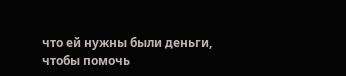что ей нужны были деньги, чтобы помочь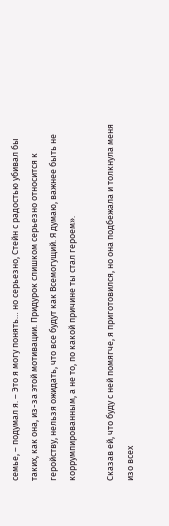семье, – подумал я. – Это я могу понять… но серьезно, Стейн с радостью убивал бы таких, как она, из-за этой мотивации. Придурок слишком серьезно относится к геройству, нельзя ожидать, что все будут как Всемогущий. Я думаю, важнее быть не коррумпированным, а не то, по какой причине ты стал героем».

Сказав ей, что буду с ней помягче, я приготовился, но она подбежала и толкнула меня изо всех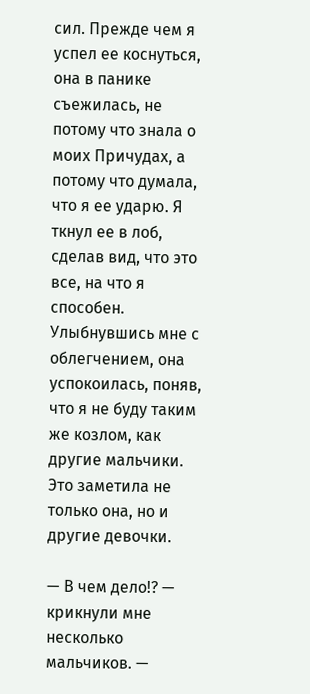сил. Прежде чем я успел ее коснуться, она в панике съежилась, не потому что знала о моих Причудах, а потому что думала, что я ее ударю. Я ткнул ее в лоб, сделав вид, что это все, на что я способен. Улыбнувшись мне с облегчением, она успокоилась, поняв, что я не буду таким же козлом, как другие мальчики. Это заметила не только она, но и другие девочки.

— В чем дело!? — крикнули мне несколько мальчиков. —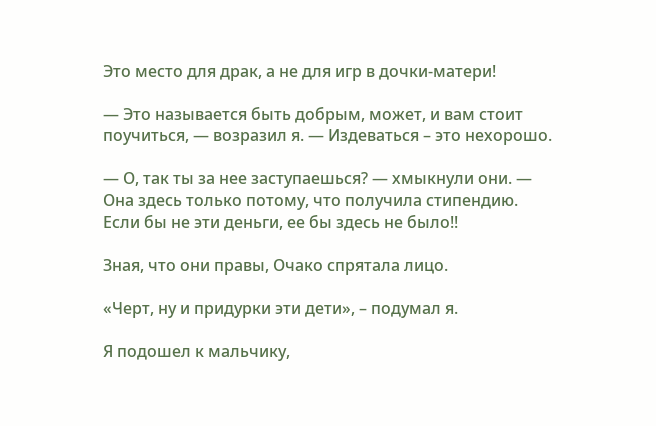Это место для драк, а не для игр в дочки-матери!

— Это называется быть добрым, может, и вам стоит поучиться, — возразил я. — Издеваться – это нехорошо.

— О, так ты за нее заступаешься? — хмыкнули они. — Она здесь только потому, что получила стипендию. Если бы не эти деньги, ее бы здесь не было!!

Зная, что они правы, Очако спрятала лицо.

«Черт, ну и придурки эти дети», – подумал я.

Я подошел к мальчику,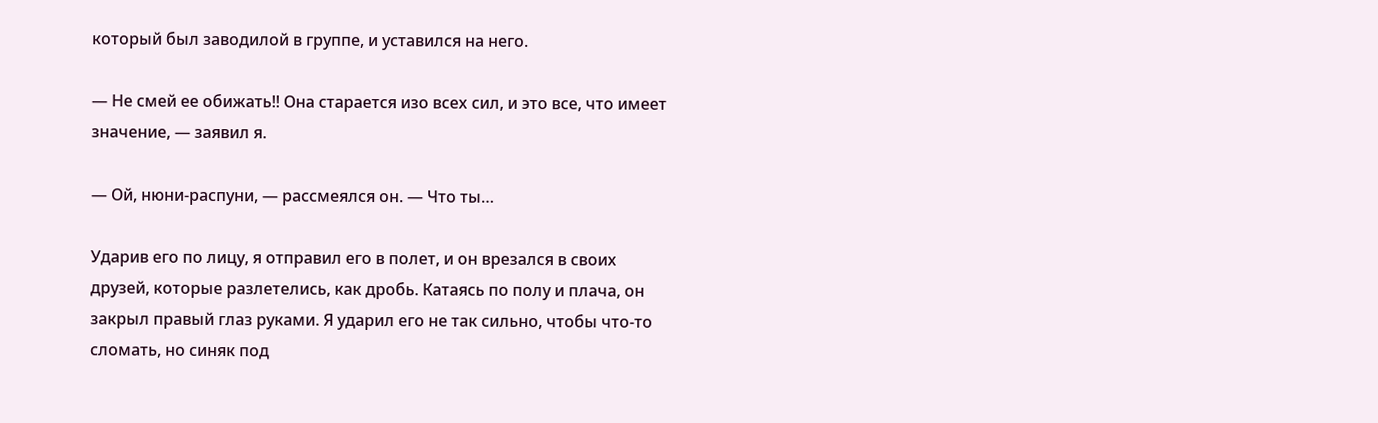который был заводилой в группе, и уставился на него.

— Не смей ее обижать!! Она старается изо всех сил, и это все, что имеет значение, — заявил я.

— Ой, нюни-распуни, — рассмеялся он. — Что ты…

Ударив его по лицу, я отправил его в полет, и он врезался в своих друзей, которые разлетелись, как дробь. Катаясь по полу и плача, он закрыл правый глаз руками. Я ударил его не так сильно, чтобы что-то сломать, но синяк под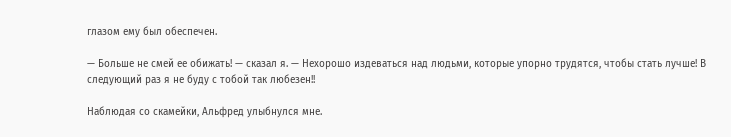глазом ему был обеспечен.

— Больше не смей ее обижать! — сказал я. — Нехорошо издеваться над людьми, которые упорно трудятся, чтобы стать лучше! В следующий раз я не буду с тобой так любезен!!

Наблюдая со скамейки, Альфред улыбнулся мне.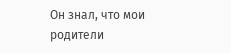Он знал, что мои родители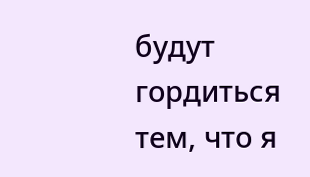будут гордиться тем, что я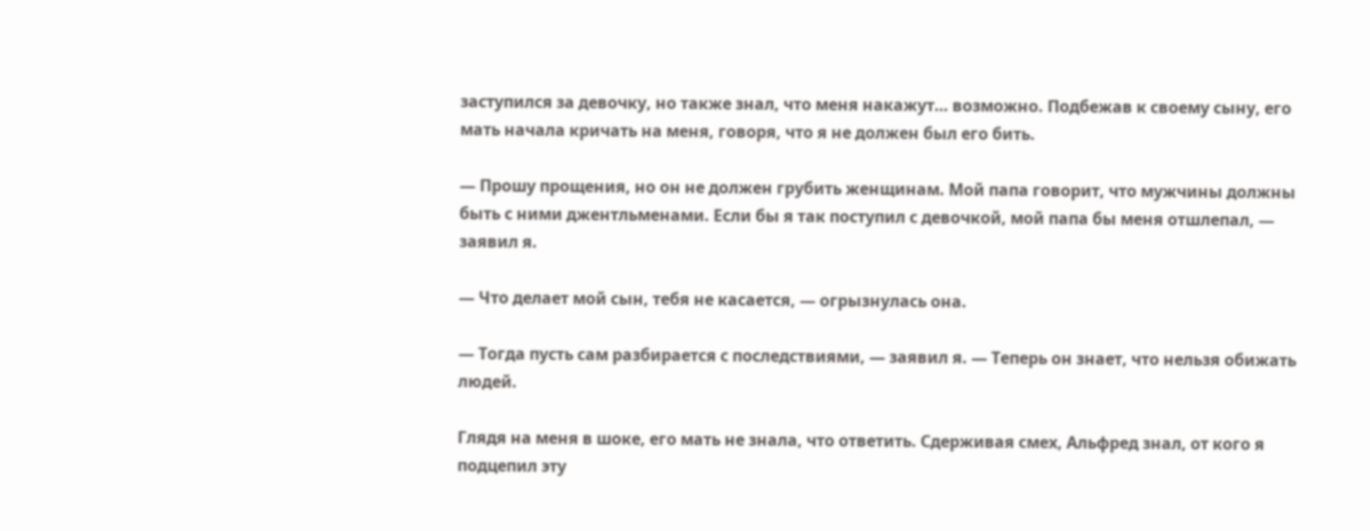заступился за девочку, но также знал, что меня накажут… возможно. Подбежав к своему сыну, его мать начала кричать на меня, говоря, что я не должен был его бить.

— Прошу прощения, но он не должен грубить женщинам. Мой папа говорит, что мужчины должны быть с ними джентльменами. Если бы я так поступил с девочкой, мой папа бы меня отшлепал, — заявил я.

— Что делает мой сын, тебя не касается, — огрызнулась она.

— Тогда пусть сам разбирается с последствиями, — заявил я. — Теперь он знает, что нельзя обижать людей.

Глядя на меня в шоке, его мать не знала, что ответить. Сдерживая смех, Альфред знал, от кого я подцепил эту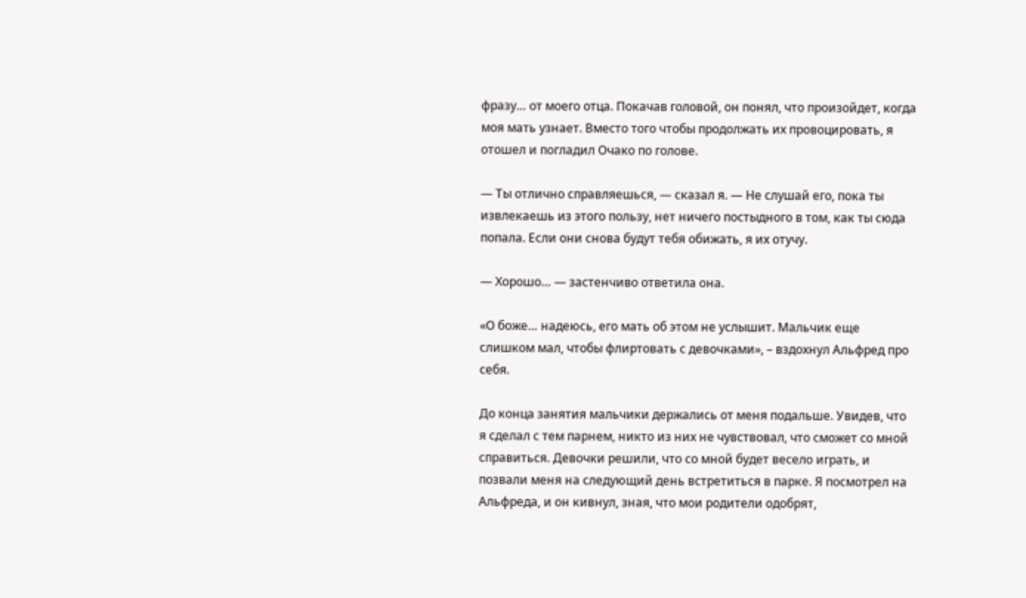фразу… от моего отца. Покачав головой, он понял, что произойдет, когда моя мать узнает. Вместо того чтобы продолжать их провоцировать, я отошел и погладил Очако по голове.

— Ты отлично справляешься, — сказал я. — Не слушай его, пока ты извлекаешь из этого пользу, нет ничего постыдного в том, как ты сюда попала. Если они снова будут тебя обижать, я их отучу.

— Хорошо… — застенчиво ответила она.

«О боже… надеюсь, его мать об этом не услышит. Мальчик еще слишком мал, чтобы флиртовать с девочками», – вздохнул Альфред про себя.

До конца занятия мальчики держались от меня подальше. Увидев, что я сделал с тем парнем, никто из них не чувствовал, что сможет со мной справиться. Девочки решили, что со мной будет весело играть, и позвали меня на следующий день встретиться в парке. Я посмотрел на Альфреда, и он кивнул, зная, что мои родители одобрят,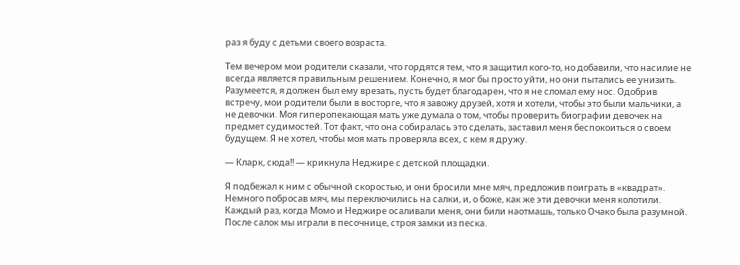раз я буду с детьми своего возраста.

Тем вечером мои родители сказали, что гордятся тем, что я защитил кого-то, но добавили, что насилие не всегда является правильным решением. Конечно, я мог бы просто уйти, но они пытались ее унизить. Разумеется, я должен был ему врезать, пусть будет благодарен, что я не сломал ему нос. Одобрив встречу, мои родители были в восторге, что я завожу друзей, хотя и хотели, чтобы это были мальчики, а не девочки. Моя гиперопекающая мать уже думала о том, чтобы проверить биографии девочек на предмет судимостей. Тот факт, что она собиралась это сделать, заставил меня беспокоиться о своем будущем. Я не хотел, чтобы моя мать проверяла всех, с кем я дружу.

— Кларк, сюда!! — крикнула Неджире с детской площадки.

Я подбежал к ним с обычной скоростью, и они бросили мне мяч, предложив поиграть в «квадрат». Немного побросав мяч, мы переключились на салки, и, о боже, как же эти девочки меня колотили. Каждый раз, когда Момо и Неджире осаливали меня, они били наотмашь, только Очако была разумной. После салок мы играли в песочнице, строя замки из песка.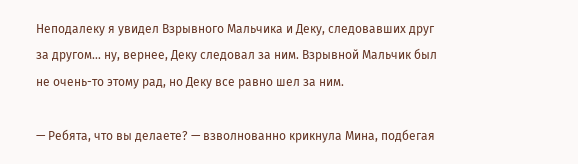Неподалеку я увидел Взрывного Мальчика и Деку, следовавших друг за другом… ну, вернее, Деку следовал за ним. Взрывной Мальчик был не очень-то этому рад, но Деку все равно шел за ним.

— Ребята, что вы делаете? — взволнованно крикнула Мина, подбегая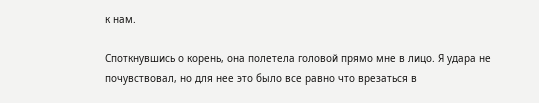к нам.

Споткнувшись о корень, она полетела головой прямо мне в лицо. Я удара не почувствовал, но для нее это было все равно что врезаться в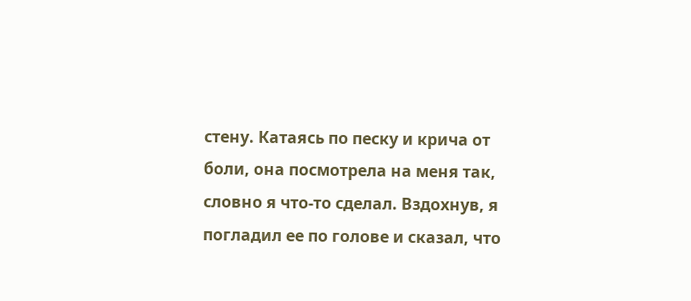стену. Катаясь по песку и крича от боли, она посмотрела на меня так, словно я что-то сделал. Вздохнув, я погладил ее по голове и сказал, что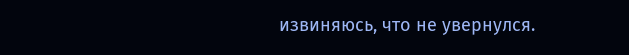извиняюсь, что не увернулся.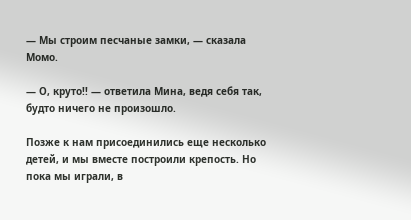— Мы строим песчаные замки, — сказала Момо.

— О, круто!! — ответила Мина, ведя себя так, будто ничего не произошло.

Позже к нам присоединились еще несколько детей, и мы вместе построили крепость. Но пока мы играли, в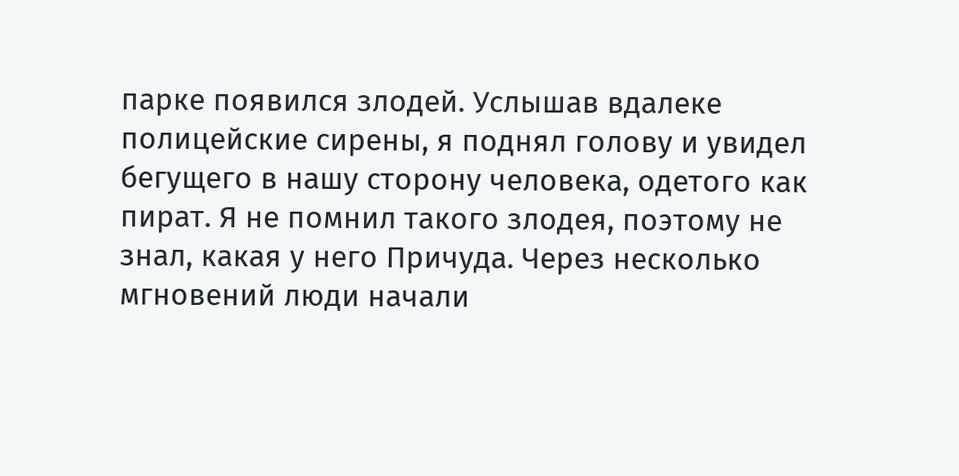парке появился злодей. Услышав вдалеке полицейские сирены, я поднял голову и увидел бегущего в нашу сторону человека, одетого как пират. Я не помнил такого злодея, поэтому не знал, какая у него Причуда. Через несколько мгновений люди начали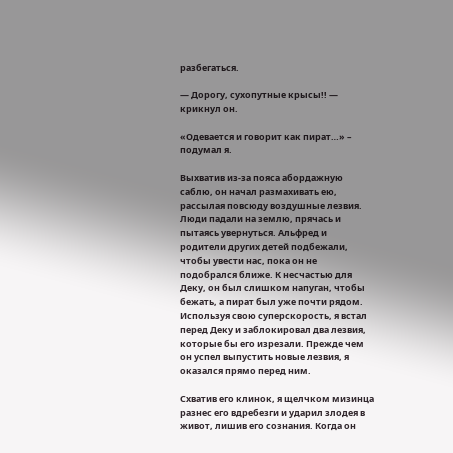разбегаться.

— Дорогу, сухопутные крысы!! — крикнул он.

«Одевается и говорит как пират…» – подумал я.

Выхватив из-за пояса абордажную саблю, он начал размахивать ею, рассылая повсюду воздушные лезвия. Люди падали на землю, прячась и пытаясь увернуться. Альфред и родители других детей подбежали, чтобы увести нас, пока он не подобрался ближе. К несчастью для Деку, он был слишком напуган, чтобы бежать, а пират был уже почти рядом. Используя свою суперскорость, я встал перед Деку и заблокировал два лезвия, которые бы его изрезали. Прежде чем он успел выпустить новые лезвия, я оказался прямо перед ним.

Схватив его клинок, я щелчком мизинца разнес его вдребезги и ударил злодея в живот, лишив его сознания. Когда он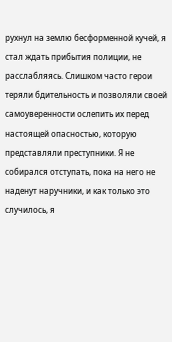рухнул на землю бесформенной кучей, я стал ждать прибытия полиции, не расслабляясь. Слишком часто герои теряли бдительность и позволяли своей самоуверенности ослепить их перед настоящей опасностью, которую представляли преступники. Я не собирался отступать, пока на него не наденут наручники, и как только это случилось, я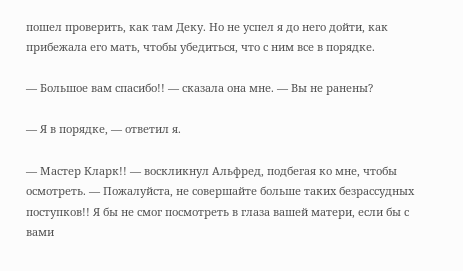пошел проверить, как там Деку. Но не успел я до него дойти, как прибежала его мать, чтобы убедиться, что с ним все в порядке.

— Большое вам спасибо!! — сказала она мне. — Вы не ранены?

— Я в порядке, — ответил я.

— Мастер Кларк!! — воскликнул Альфред, подбегая ко мне, чтобы осмотреть. — Пожалуйста, не совершайте больше таких безрассудных поступков!! Я бы не смог посмотреть в глаза вашей матери, если бы с вами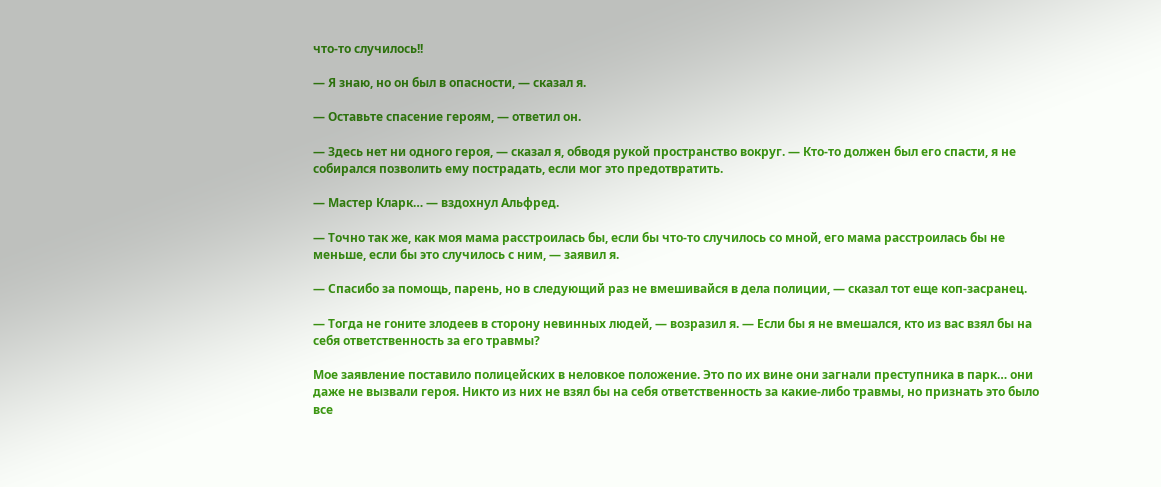что-то случилось!!

— Я знаю, но он был в опасности, — сказал я.

— Оставьте спасение героям, — ответил он.

— Здесь нет ни одного героя, — сказал я, обводя рукой пространство вокруг. — Кто-то должен был его спасти, я не собирался позволить ему пострадать, если мог это предотвратить.

— Мастер Кларк… — вздохнул Альфред.

— Точно так же, как моя мама расстроилась бы, если бы что-то случилось со мной, его мама расстроилась бы не меньше, если бы это случилось с ним, — заявил я.

— Спасибо за помощь, парень, но в следующий раз не вмешивайся в дела полиции, — сказал тот еще коп-засранец.

— Тогда не гоните злодеев в сторону невинных людей, — возразил я. — Если бы я не вмешался, кто из вас взял бы на себя ответственность за его травмы?

Мое заявление поставило полицейских в неловкое положение. Это по их вине они загнали преступника в парк… они даже не вызвали героя. Никто из них не взял бы на себя ответственность за какие-либо травмы, но признать это было все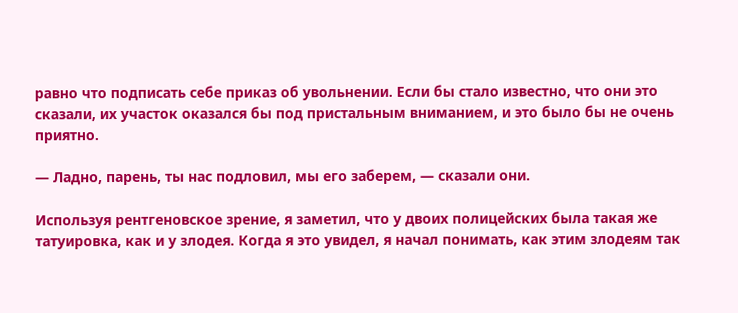равно что подписать себе приказ об увольнении. Если бы стало известно, что они это сказали, их участок оказался бы под пристальным вниманием, и это было бы не очень приятно.

— Ладно, парень, ты нас подловил, мы его заберем, — сказали они.

Используя рентгеновское зрение, я заметил, что у двоих полицейских была такая же татуировка, как и у злодея. Когда я это увидел, я начал понимать, как этим злодеям так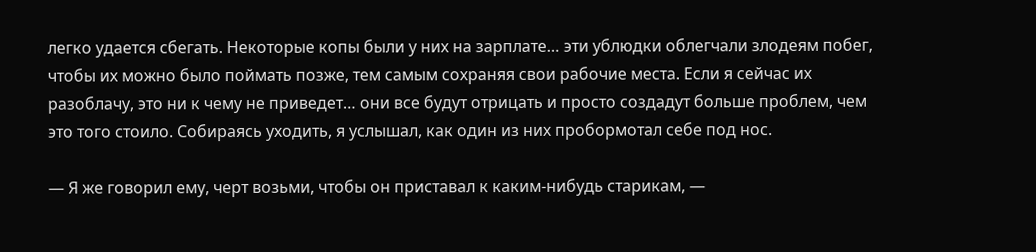легко удается сбегать. Некоторые копы были у них на зарплате… эти ублюдки облегчали злодеям побег, чтобы их можно было поймать позже, тем самым сохраняя свои рабочие места. Если я сейчас их разоблачу, это ни к чему не приведет… они все будут отрицать и просто создадут больше проблем, чем это того стоило. Собираясь уходить, я услышал, как один из них пробормотал себе под нос.

— Я же говорил ему, черт возьми, чтобы он приставал к каким-нибудь старикам, —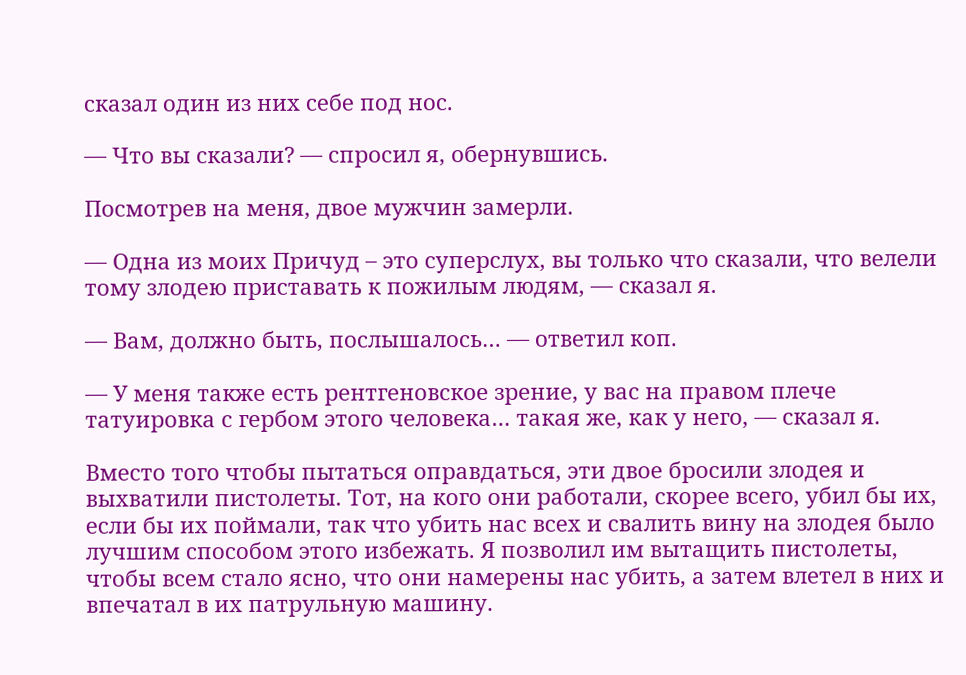сказал один из них себе под нос.

— Что вы сказали? — спросил я, обернувшись.

Посмотрев на меня, двое мужчин замерли.

— Одна из моих Причуд – это суперслух, вы только что сказали, что велели тому злодею приставать к пожилым людям, — сказал я.

— Вам, должно быть, послышалось… — ответил коп.

— У меня также есть рентгеновское зрение, у вас на правом плече татуировка с гербом этого человека… такая же, как у него, — сказал я.

Вместо того чтобы пытаться оправдаться, эти двое бросили злодея и выхватили пистолеты. Тот, на кого они работали, скорее всего, убил бы их, если бы их поймали, так что убить нас всех и свалить вину на злодея было лучшим способом этого избежать. Я позволил им вытащить пистолеты, чтобы всем стало ясно, что они намерены нас убить, а затем влетел в них и впечатал в их патрульную машину.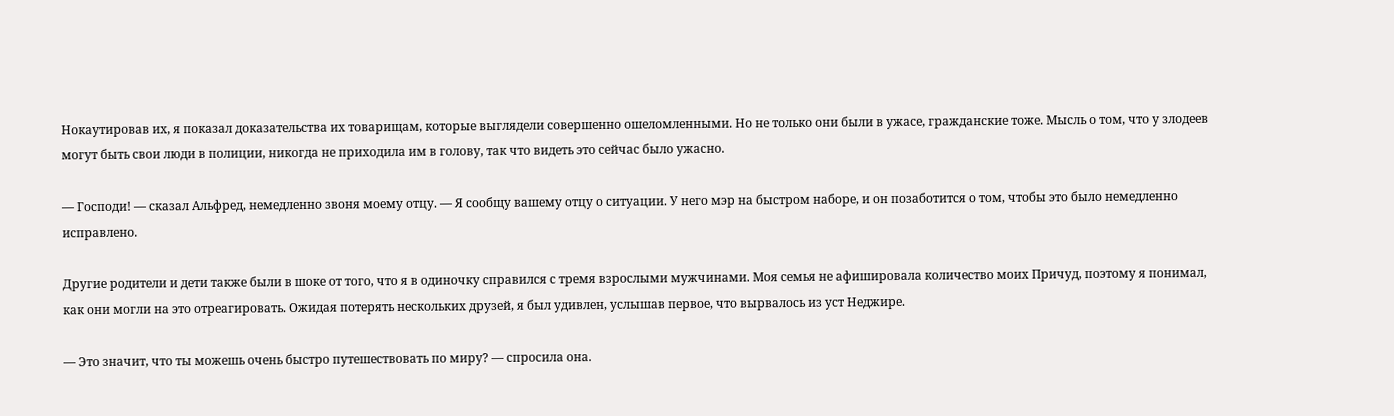Нокаутировав их, я показал доказательства их товарищам, которые выглядели совершенно ошеломленными. Но не только они были в ужасе, гражданские тоже. Мысль о том, что у злодеев могут быть свои люди в полиции, никогда не приходила им в голову, так что видеть это сейчас было ужасно.

— Господи! — сказал Альфред, немедленно звоня моему отцу. — Я сообщу вашему отцу о ситуации. У него мэр на быстром наборе, и он позаботится о том, чтобы это было немедленно исправлено.

Другие родители и дети также были в шоке от того, что я в одиночку справился с тремя взрослыми мужчинами. Моя семья не афишировала количество моих Причуд, поэтому я понимал, как они могли на это отреагировать. Ожидая потерять нескольких друзей, я был удивлен, услышав первое, что вырвалось из уст Неджире.

— Это значит, что ты можешь очень быстро путешествовать по миру? — спросила она.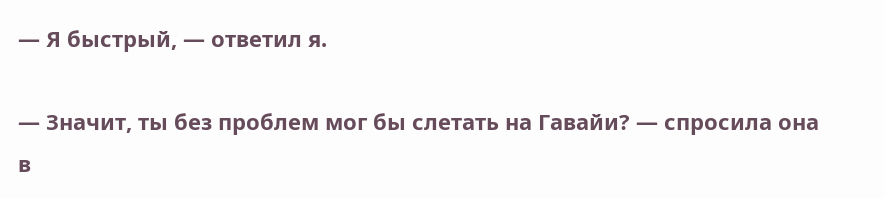— Я быстрый, — ответил я.

— Значит, ты без проблем мог бы слетать на Гавайи? — спросила она в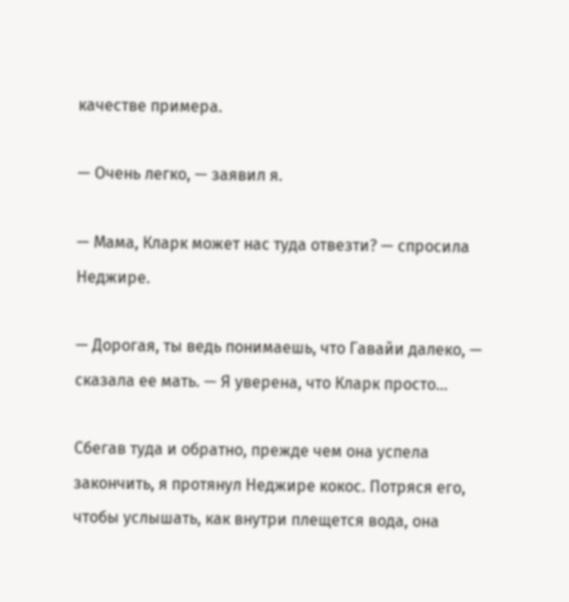качестве примера.

— Очень легко, — заявил я.

— Мама, Кларк может нас туда отвезти? — спросила Неджире.

— Дорогая, ты ведь понимаешь, что Гавайи далеко, — сказала ее мать. — Я уверена, что Кларк просто…

Сбегав туда и обратно, прежде чем она успела закончить, я протянул Неджире кокос. Потряся его, чтобы услышать, как внутри плещется вода, она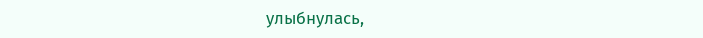улыбнулась,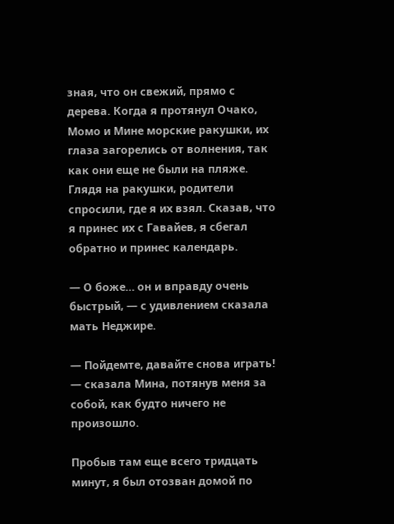зная, что он свежий, прямо с дерева. Когда я протянул Очако, Момо и Мине морские ракушки, их глаза загорелись от волнения, так как они еще не были на пляже. Глядя на ракушки, родители спросили, где я их взял. Сказав, что я принес их с Гавайев, я сбегал обратно и принес календарь.

— О боже… он и вправду очень быстрый, — с удивлением сказала мать Неджире.

— Пойдемте, давайте снова играть! — сказала Мина, потянув меня за собой, как будто ничего не произошло.

Пробыв там еще всего тридцать минут, я был отозван домой по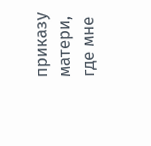приказу матери, где мне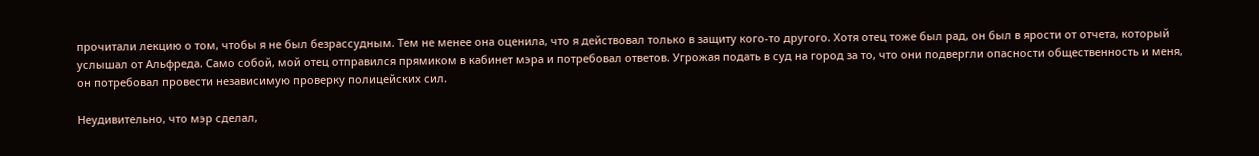прочитали лекцию о том, чтобы я не был безрассудным. Тем не менее она оценила, что я действовал только в защиту кого-то другого. Хотя отец тоже был рад, он был в ярости от отчета, который услышал от Альфреда. Само собой, мой отец отправился прямиком в кабинет мэра и потребовал ответов. Угрожая подать в суд на город за то, что они подвергли опасности общественность и меня, он потребовал провести независимую проверку полицейских сил.

Неудивительно, что мэр сделал,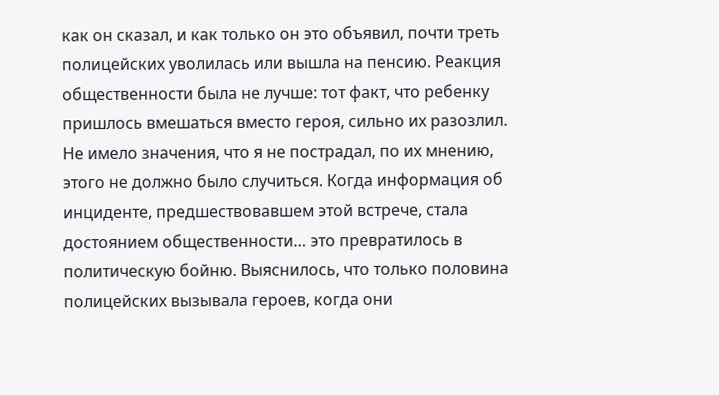как он сказал, и как только он это объявил, почти треть полицейских уволилась или вышла на пенсию. Реакция общественности была не лучше: тот факт, что ребенку пришлось вмешаться вместо героя, сильно их разозлил. Не имело значения, что я не пострадал, по их мнению, этого не должно было случиться. Когда информация об инциденте, предшествовавшем этой встрече, стала достоянием общественности… это превратилось в политическую бойню. Выяснилось, что только половина полицейских вызывала героев, когда они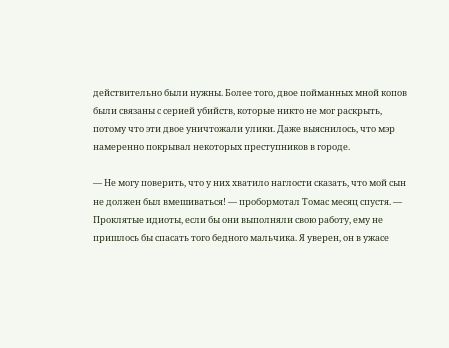действительно были нужны. Более того, двое пойманных мной копов были связаны с серией убийств, которые никто не мог раскрыть, потому что эти двое уничтожали улики. Даже выяснилось, что мэр намеренно покрывал некоторых преступников в городе.

— Не могу поверить, что у них хватило наглости сказать, что мой сын не должен был вмешиваться! — пробормотал Томас месяц спустя. — Проклятые идиоты, если бы они выполняли свою работу, ему не пришлось бы спасать того бедного мальчика. Я уверен, он в ужасе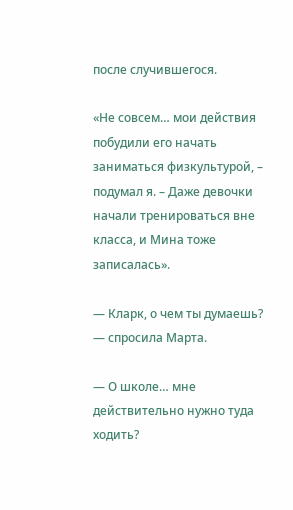после случившегося.

«Не совсем… мои действия побудили его начать заниматься физкультурой, – подумал я. – Даже девочки начали тренироваться вне класса, и Мина тоже записалась».

— Кларк, о чем ты думаешь? — спросила Марта.

— О школе… мне действительно нужно туда ходить?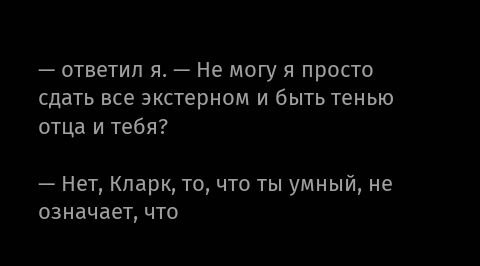— ответил я. — Не могу я просто сдать все экстерном и быть тенью отца и тебя?

— Нет, Кларк, то, что ты умный, не означает, что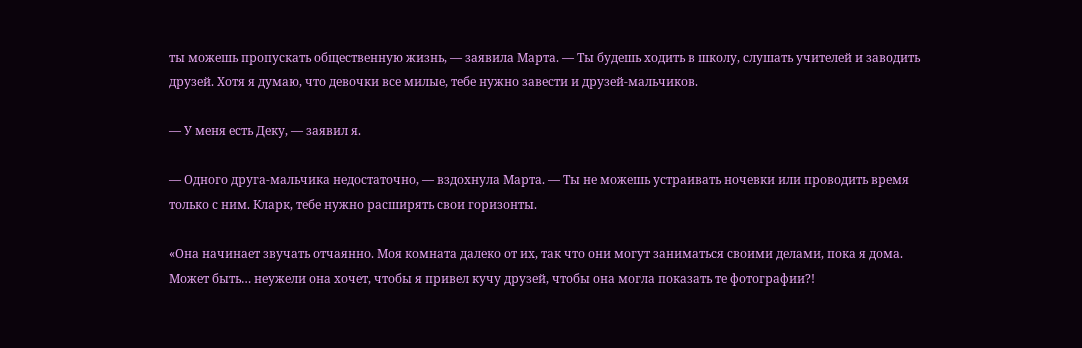ты можешь пропускать общественную жизнь, — заявила Марта. — Ты будешь ходить в школу, слушать учителей и заводить друзей. Хотя я думаю, что девочки все милые, тебе нужно завести и друзей-мальчиков.

— У меня есть Деку, — заявил я.

— Одного друга-мальчика недостаточно, — вздохнула Марта. — Ты не можешь устраивать ночевки или проводить время только с ним. Кларк, тебе нужно расширять свои горизонты.

«Она начинает звучать отчаянно. Моя комната далеко от их, так что они могут заниматься своими делами, пока я дома. Может быть… неужели она хочет, чтобы я привел кучу друзей, чтобы она могла показать те фотографии?!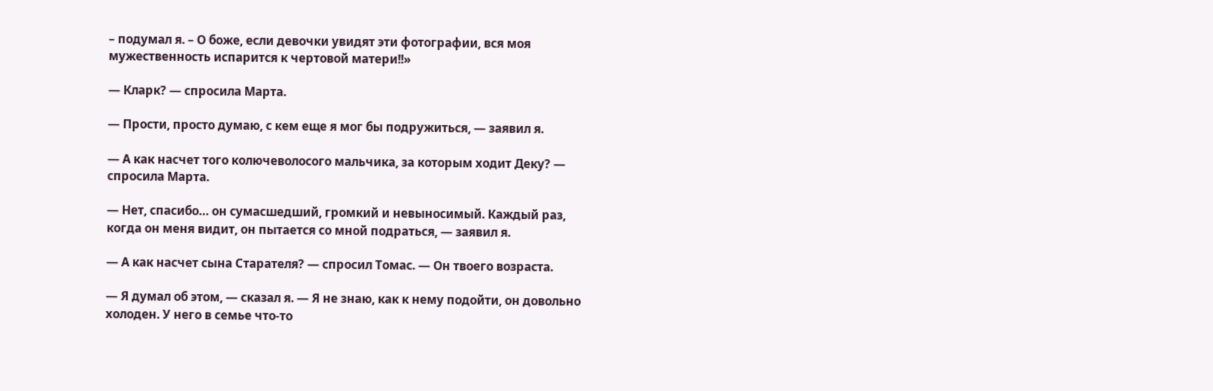– подумал я. – О боже, если девочки увидят эти фотографии, вся моя мужественность испарится к чертовой матери!!»

— Кларк? — спросила Марта.

— Прости, просто думаю, с кем еще я мог бы подружиться, — заявил я.

— А как насчет того колючеволосого мальчика, за которым ходит Деку? — спросила Марта.

— Нет, спасибо… он сумасшедший, громкий и невыносимый. Каждый раз, когда он меня видит, он пытается со мной подраться, — заявил я.

— А как насчет сына Старателя? — спросил Томас. — Он твоего возраста.

— Я думал об этом, — сказал я. — Я не знаю, как к нему подойти, он довольно холоден. У него в семье что-то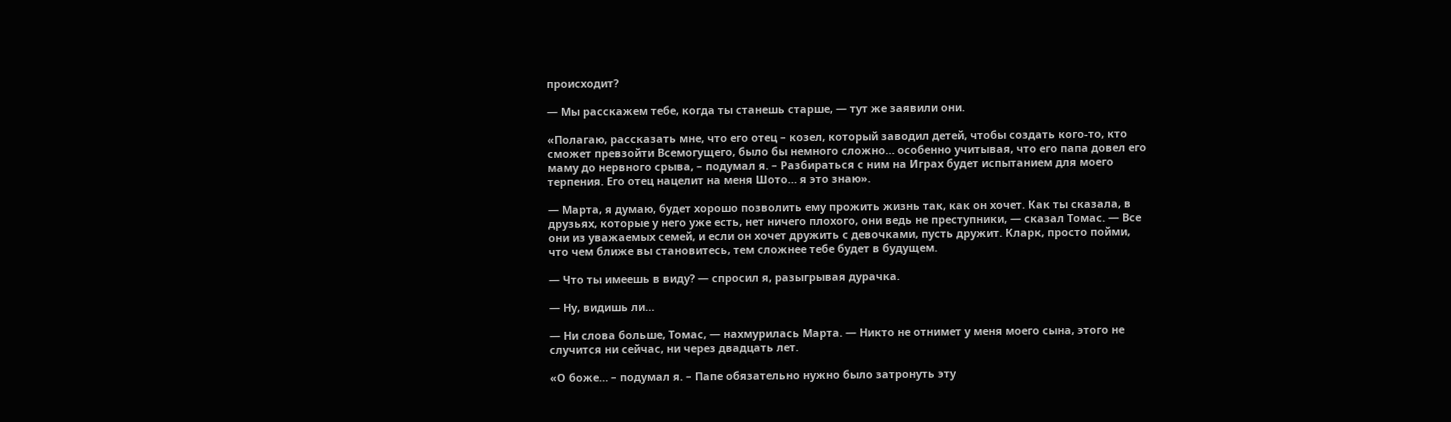происходит?

— Мы расскажем тебе, когда ты станешь старше, — тут же заявили они.

«Полагаю, рассказать мне, что его отец – козел, который заводил детей, чтобы создать кого-то, кто сможет превзойти Всемогущего, было бы немного сложно… особенно учитывая, что его папа довел его маму до нервного срыва, – подумал я. – Разбираться с ним на Играх будет испытанием для моего терпения. Его отец нацелит на меня Шото… я это знаю».

— Марта, я думаю, будет хорошо позволить ему прожить жизнь так, как он хочет. Как ты сказала, в друзьях, которые у него уже есть, нет ничего плохого, они ведь не преступники, — сказал Томас. — Все они из уважаемых семей, и если он хочет дружить с девочками, пусть дружит. Кларк, просто пойми, что чем ближе вы становитесь, тем сложнее тебе будет в будущем.

— Что ты имеешь в виду? — спросил я, разыгрывая дурачка.

— Ну, видишь ли…

— Ни слова больше, Томас, — нахмурилась Марта. — Никто не отнимет у меня моего сына, этого не случится ни сейчас, ни через двадцать лет.

«О боже… – подумал я. – Папе обязательно нужно было затронуть эту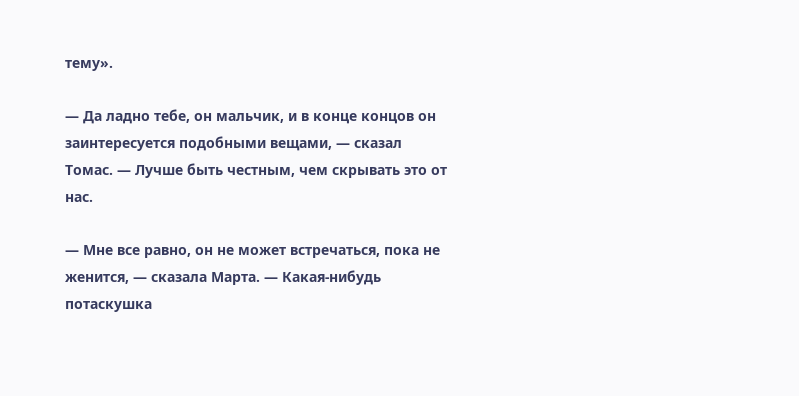тему».

— Да ладно тебе, он мальчик, и в конце концов он заинтересуется подобными вещами, — сказал Томас. — Лучше быть честным, чем скрывать это от нас.

— Мне все равно, он не может встречаться, пока не женится, — сказала Марта. — Какая-нибудь потаскушка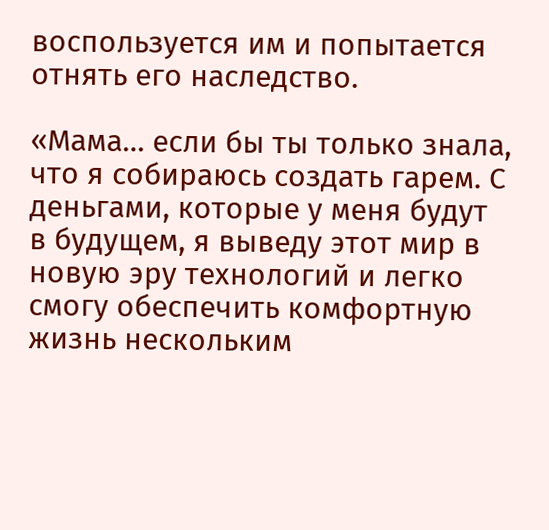воспользуется им и попытается отнять его наследство.

«Мама… если бы ты только знала, что я собираюсь создать гарем. С деньгами, которые у меня будут в будущем, я выведу этот мир в новую эру технологий и легко смогу обеспечить комфортную жизнь нескольким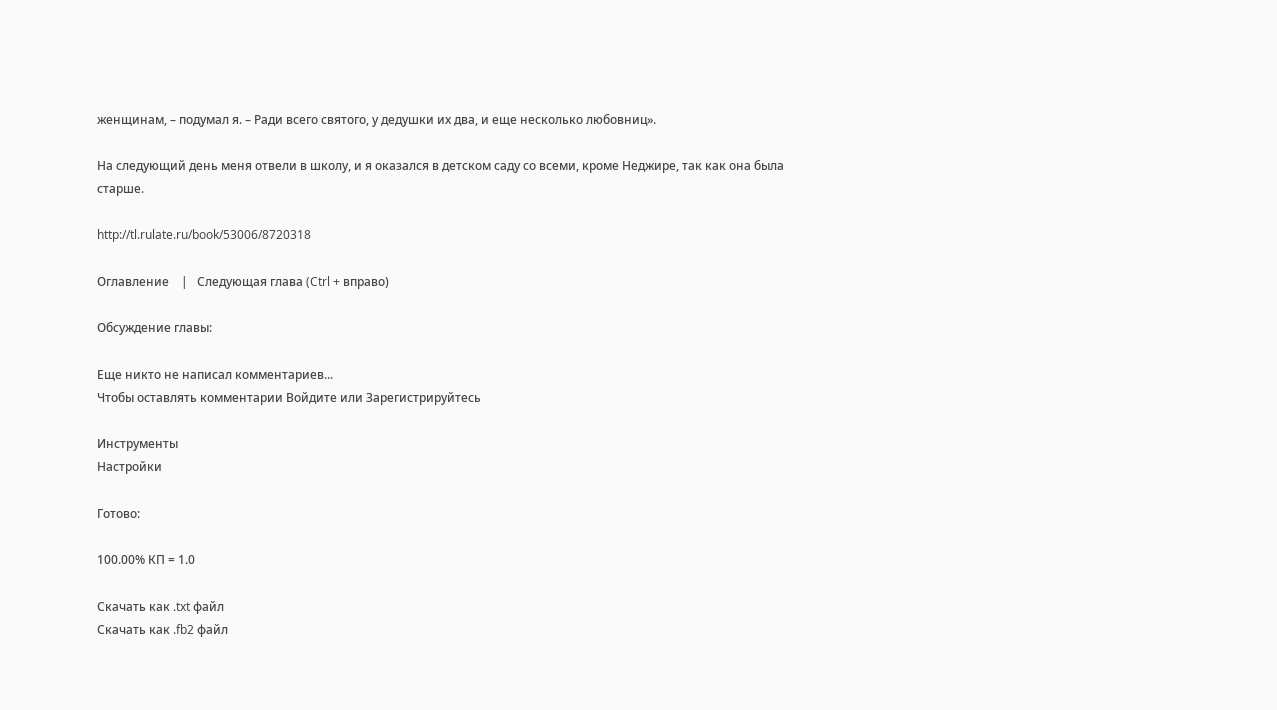женщинам, – подумал я. – Ради всего святого, у дедушки их два, и еще несколько любовниц».

На следующий день меня отвели в школу, и я оказался в детском саду со всеми, кроме Неджире, так как она была старше.

http://tl.rulate.ru/book/53006/8720318

Оглавление    |   Следующая глава (Ctrl + вправо)

Обсуждение главы:

Еще никто не написал комментариев...
Чтобы оставлять комментарии Войдите или Зарегистрируйтесь

Инструменты
Настройки

Готово:

100.00% КП = 1.0

Скачать как .txt файл
Скачать как .fb2 файл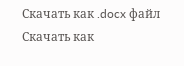Скачать как .docx файл
Скачать как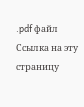.pdf файл
Ссылка на эту страницу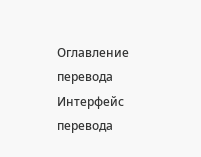Оглавление перевода
Интерфейс перевода